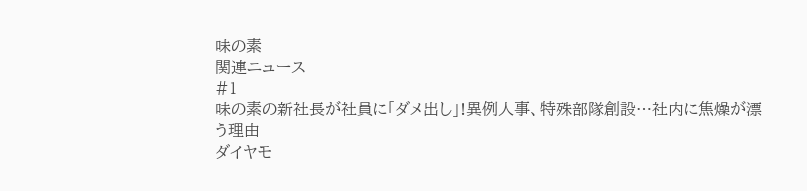味の素
関連ニュース
#1
味の素の新社長が社員に「ダメ出し」!異例人事、特殊部隊創設…社内に焦燥が漂う理由
ダイヤモ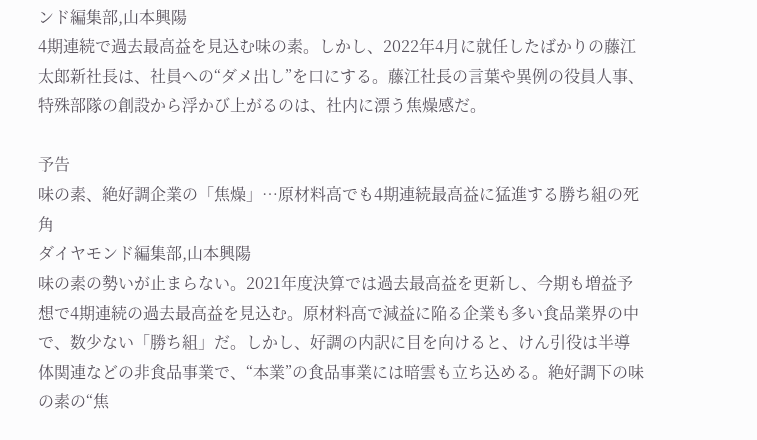ンド編集部,山本興陽
4期連続で過去最高益を見込む味の素。しかし、2022年4月に就任したばかりの藤江太郎新社長は、社員への“ダメ出し”を口にする。藤江社長の言葉や異例の役員人事、特殊部隊の創設から浮かび上がるのは、社内に漂う焦燥感だ。

予告
味の素、絶好調企業の「焦燥」…原材料高でも4期連続最高益に猛進する勝ち組の死角
ダイヤモンド編集部,山本興陽
味の素の勢いが止まらない。2021年度決算では過去最高益を更新し、今期も増益予想で4期連続の過去最高益を見込む。原材料高で減益に陥る企業も多い食品業界の中で、数少ない「勝ち組」だ。しかし、好調の内訳に目を向けると、けん引役は半導体関連などの非食品事業で、“本業”の食品事業には暗雲も立ち込める。絶好調下の味の素の“焦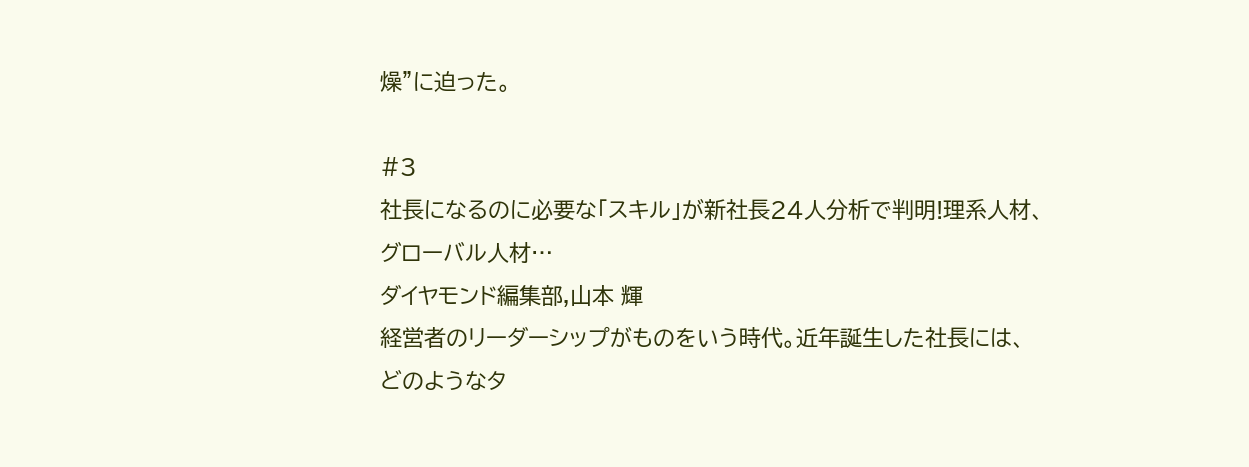燥”に迫った。

#3
社長になるのに必要な「スキル」が新社長24人分析で判明!理系人材、グローバル人材…
ダイヤモンド編集部,山本 輝
経営者のリーダーシップがものをいう時代。近年誕生した社長には、どのようなタ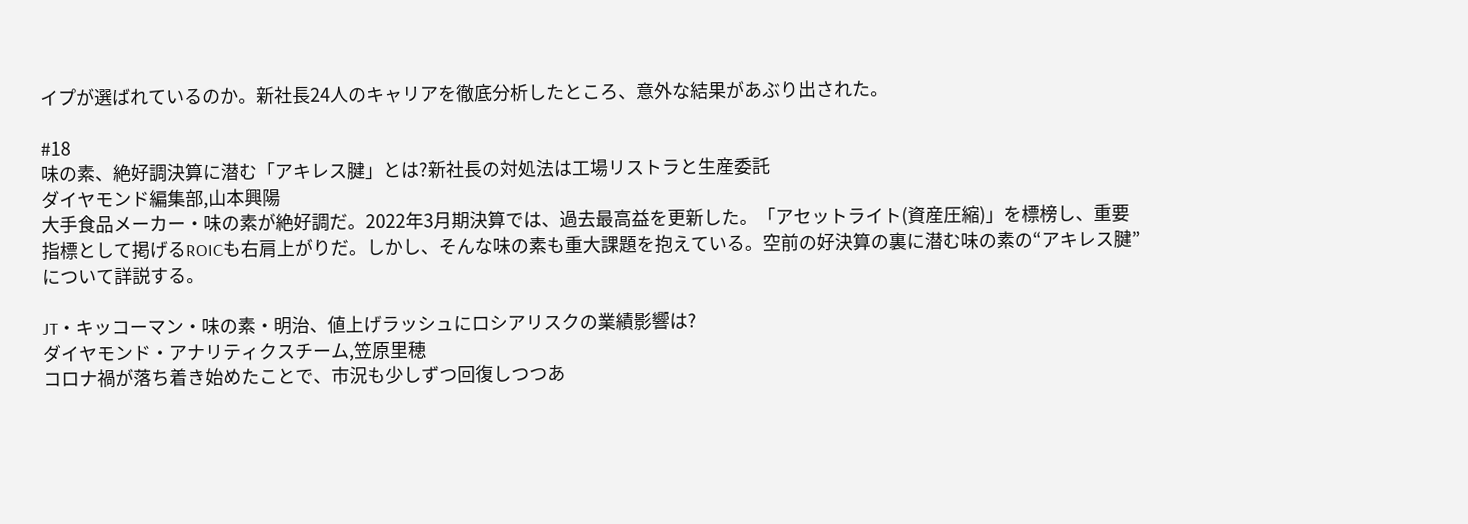イプが選ばれているのか。新社長24人のキャリアを徹底分析したところ、意外な結果があぶり出された。

#18
味の素、絶好調決算に潜む「アキレス腱」とは?新社長の対処法は工場リストラと生産委託
ダイヤモンド編集部,山本興陽
大手食品メーカー・味の素が絶好調だ。2022年3月期決算では、過去最高益を更新した。「アセットライト(資産圧縮)」を標榜し、重要指標として掲げるROICも右肩上がりだ。しかし、そんな味の素も重大課題を抱えている。空前の好決算の裏に潜む味の素の“アキレス腱”について詳説する。

JT・キッコーマン・味の素・明治、値上げラッシュにロシアリスクの業績影響は?
ダイヤモンド・アナリティクスチーム,笠原里穂
コロナ禍が落ち着き始めたことで、市況も少しずつ回復しつつあ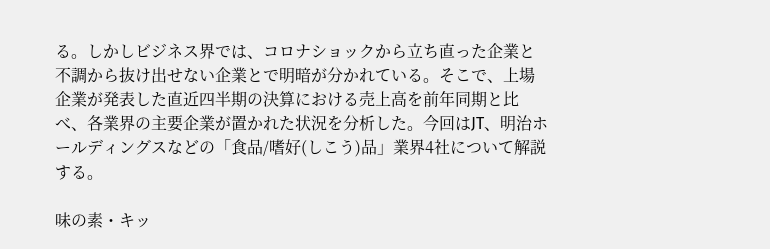る。しかしビジネス界では、コロナショックから立ち直った企業と不調から抜け出せない企業とで明暗が分かれている。そこで、上場企業が発表した直近四半期の決算における売上高を前年同期と比べ、各業界の主要企業が置かれた状況を分析した。今回はJT、明治ホールディングスなどの「食品/嗜好(しこう)品」業界4社について解説する。

味の素・キッ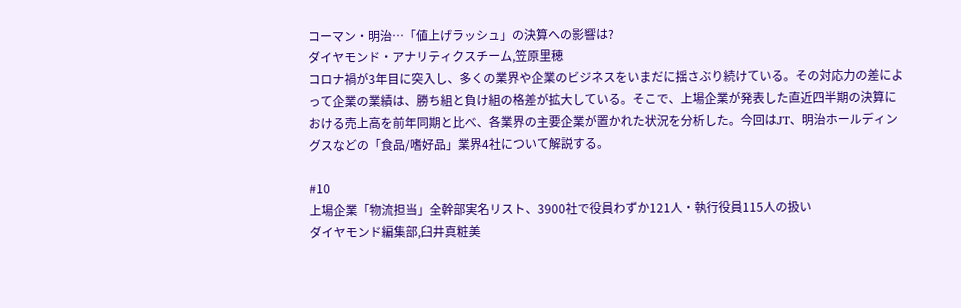コーマン・明治…「値上げラッシュ」の決算への影響は?
ダイヤモンド・アナリティクスチーム,笠原里穂
コロナ禍が3年目に突入し、多くの業界や企業のビジネスをいまだに揺さぶり続けている。その対応力の差によって企業の業績は、勝ち組と負け組の格差が拡大している。そこで、上場企業が発表した直近四半期の決算における売上高を前年同期と比べ、各業界の主要企業が置かれた状況を分析した。今回はJT、明治ホールディングスなどの「食品/嗜好品」業界4社について解説する。

#10
上場企業「物流担当」全幹部実名リスト、3900社で役員わずか121人・執行役員115人の扱い
ダイヤモンド編集部,臼井真粧美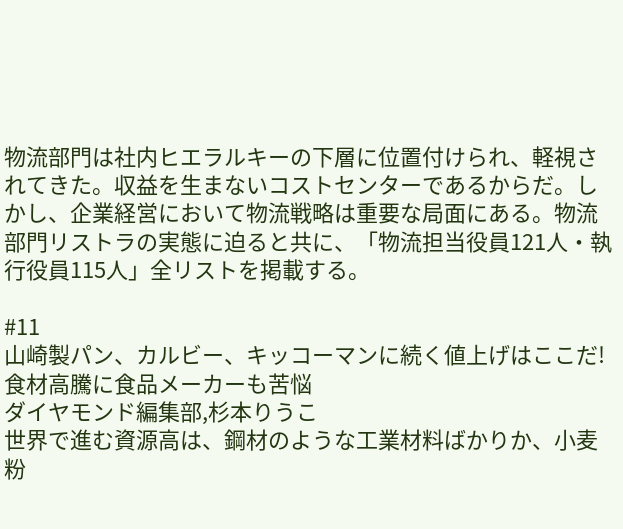物流部門は社内ヒエラルキーの下層に位置付けられ、軽視されてきた。収益を生まないコストセンターであるからだ。しかし、企業経営において物流戦略は重要な局面にある。物流部門リストラの実態に迫ると共に、「物流担当役員121人・執行役員115人」全リストを掲載する。

#11
山崎製パン、カルビー、キッコーマンに続く値上げはここだ!食材高騰に食品メーカーも苦悩
ダイヤモンド編集部,杉本りうこ
世界で進む資源高は、鋼材のような工業材料ばかりか、小麦粉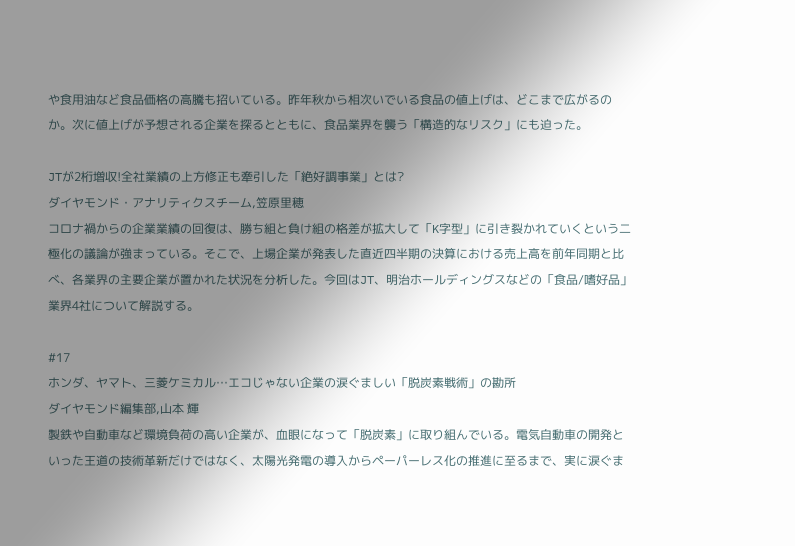や食用油など食品価格の高騰も招いている。昨年秋から相次いでいる食品の値上げは、どこまで広がるのか。次に値上げが予想される企業を探るとともに、食品業界を襲う「構造的なリスク」にも迫った。

JTが2桁増収!全社業績の上方修正も牽引した「絶好調事業」とは?
ダイヤモンド・アナリティクスチーム,笠原里穂
コロナ禍からの企業業績の回復は、勝ち組と負け組の格差が拡大して「K字型」に引き裂かれていくという二極化の議論が強まっている。そこで、上場企業が発表した直近四半期の決算における売上高を前年同期と比べ、各業界の主要企業が置かれた状況を分析した。今回はJT、明治ホールディングスなどの「食品/嗜好品」業界4社について解説する。

#17
ホンダ、ヤマト、三菱ケミカル…エコじゃない企業の涙ぐましい「脱炭素戦術」の勘所
ダイヤモンド編集部,山本 輝
製鉄や自動車など環境負荷の高い企業が、血眼になって「脱炭素」に取り組んでいる。電気自動車の開発といった王道の技術革新だけではなく、太陽光発電の導入からペーパーレス化の推進に至るまで、実に涙ぐま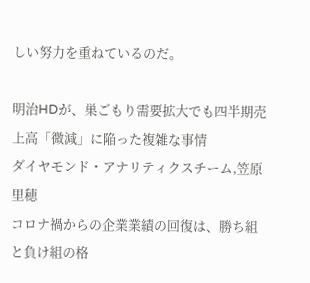しい努力を重ねているのだ。

明治HDが、巣ごもり需要拡大でも四半期売上高「微減」に陥った複雑な事情
ダイヤモンド・アナリティクスチーム,笠原里穂
コロナ禍からの企業業績の回復は、勝ち組と負け組の格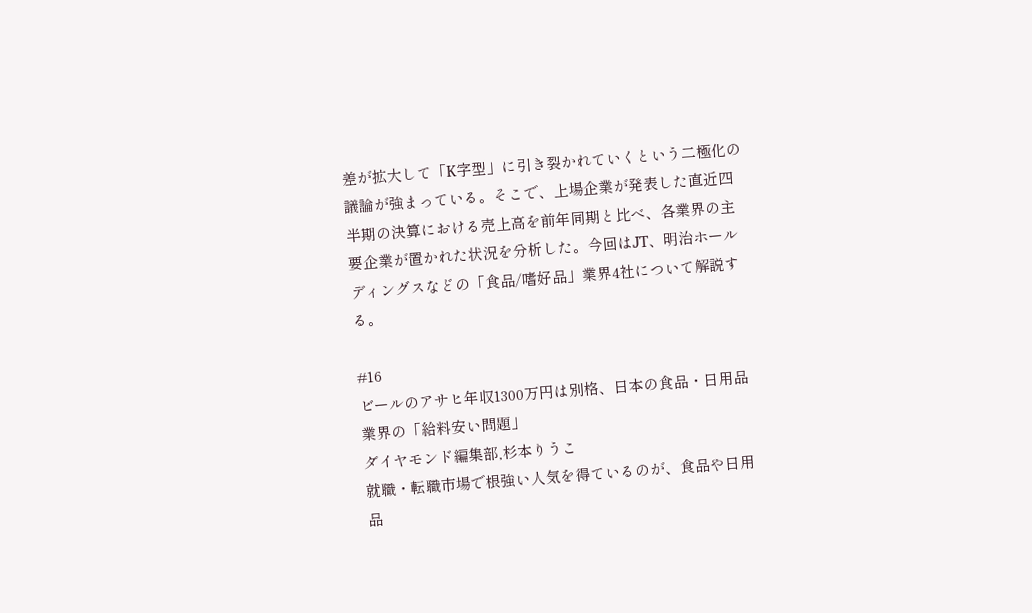差が拡大して「K字型」に引き裂かれていくという二極化の議論が強まっている。そこで、上場企業が発表した直近四半期の決算における売上高を前年同期と比べ、各業界の主要企業が置かれた状況を分析した。今回はJT、明治ホールディングスなどの「食品/嗜好品」業界4社について解説する。

#16
ビールのアサヒ年収1300万円は別格、日本の食品・日用品業界の「給料安い問題」
ダイヤモンド編集部,杉本りうこ
就職・転職市場で根強い人気を得ているのが、食品や日用品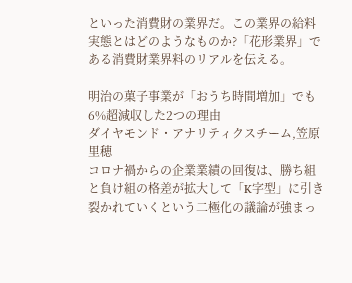といった消費財の業界だ。この業界の給料実態とはどのようなものか?「花形業界」である消費財業界料のリアルを伝える。

明治の菓子事業が「おうち時間増加」でも6%超減収した2つの理由
ダイヤモンド・アナリティクスチーム,笠原里穂
コロナ禍からの企業業績の回復は、勝ち組と負け組の格差が拡大して「K字型」に引き裂かれていくという二極化の議論が強まっ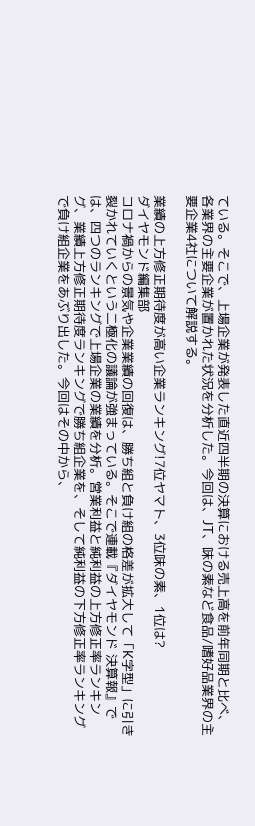ている。そこで、上場企業が発表した直近四半期の決算における売上高を前年同期と比べ、各業界の主要企業が置かれた状況を分析した。今回は、JT、味の素など食品/嗜好品業界の主要企業4社について解説する。

業績の上方修正期待度が高い企業ランキング!7位ヤマト、3位味の素、1位は?
ダイヤモンド編集部
コロナ禍からの景気や企業業績の回復は、勝ち組と負け組の格差が拡大して「K字型」に引き裂かれていくという二極化の議論が強まっている。そこで連載『ダイヤモンド 決算報』では、四つのランキングで上場企業の業績を分析。営業利益と純利益の上方修正率ランキング、業績上方修正期待度ランキングで勝ち組企業を、そして純利益の下方修正率ランキングで負け組企業をあぶり出した。今回はその中から、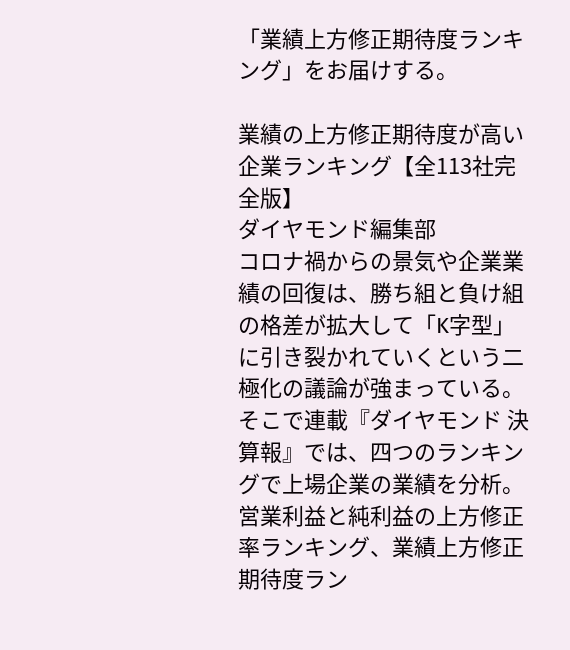「業績上方修正期待度ランキング」をお届けする。

業績の上方修正期待度が高い企業ランキング【全113社完全版】
ダイヤモンド編集部
コロナ禍からの景気や企業業績の回復は、勝ち組と負け組の格差が拡大して「K字型」に引き裂かれていくという二極化の議論が強まっている。そこで連載『ダイヤモンド 決算報』では、四つのランキングで上場企業の業績を分析。営業利益と純利益の上方修正率ランキング、業績上方修正期待度ラン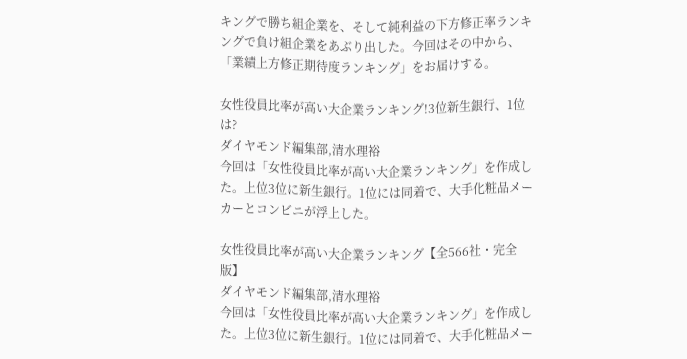キングで勝ち組企業を、そして純利益の下方修正率ランキングで負け組企業をあぶり出した。今回はその中から、「業績上方修正期待度ランキング」をお届けする。

女性役員比率が高い大企業ランキング!3位新生銀行、1位は?
ダイヤモンド編集部,清水理裕
今回は「女性役員比率が高い大企業ランキング」を作成した。上位3位に新生銀行。1位には同着で、大手化粧品メーカーとコンビニが浮上した。

女性役員比率が高い大企業ランキング【全566社・完全版】
ダイヤモンド編集部,清水理裕
今回は「女性役員比率が高い大企業ランキング」を作成した。上位3位に新生銀行。1位には同着で、大手化粧品メー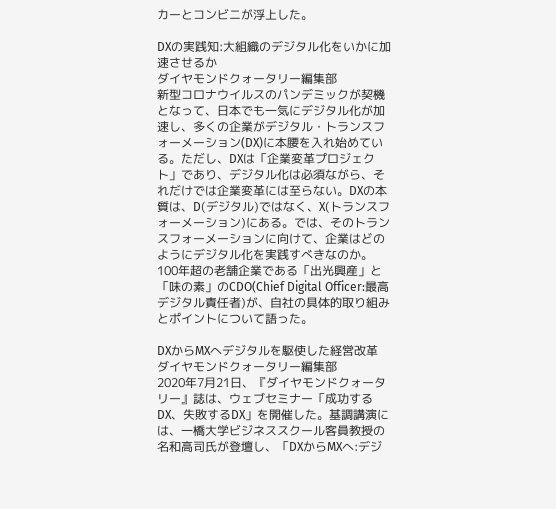カーとコンビニが浮上した。

DXの実践知:大組織のデジタル化をいかに加速させるか
ダイヤモンドクォータリー編集部
新型コロナウイルスのパンデミックが契機となって、日本でも一気にデジタル化が加速し、多くの企業がデジタル・トランスフォーメーション(DX)に本腰を入れ始めている。ただし、DXは「企業変革プロジェクト」であり、デジタル化は必須ながら、それだけでは企業変革には至らない。DXの本質は、D(デジタル)ではなく、X(トランスフォーメーション)にある。では、そのトランスフォーメーションに向けて、企業はどのようにデジタル化を実践すべきなのか。100年超の老舗企業である「出光興産」と「味の素」のCDO(Chief Digital Officer:最高デジタル責任者)が、自社の具体的取り組みとポイントについて語った。

DXからMXへデジタルを駆使した経営改革
ダイヤモンドクォータリー編集部
2020年7月21日、『ダイヤモンドクォータリー』誌は、ウェブセミナー「成功するDX、失敗するDX」を開催した。基調講演には、一橋大学ビジネススクール客員教授の名和高司氏が登壇し、「DXからMXへ:デジ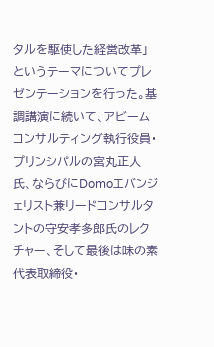タルを駆使した経営改革」というテーマについてプレゼンテーションを行った。基調講演に続いて、アビームコンサルティング執行役員・プリンシパルの宮丸正人氏、ならびにDomoエバンジェリスト兼リードコンサルタントの守安孝多郎氏のレクチャー、そして最後は味の素代表取締役・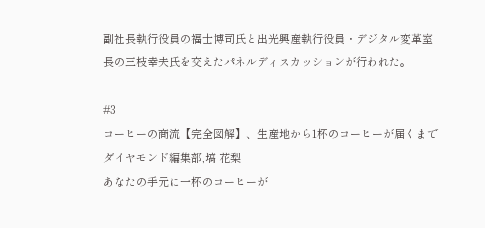副社長執行役員の福士博司氏と出光興産執行役員・デジタル変革室長の三枝幸夫氏を交えたパネルディスカッションが行われた。

#3
コーヒーの商流【完全図解】、生産地から1杯のコーヒーが届くまで
ダイヤモンド編集部,塙 花梨
あなたの手元に一杯のコーヒーが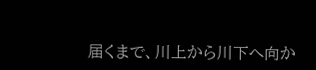届くまで、川上から川下へ向か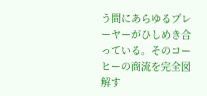う間にあらゆるプレーヤーがひしめき合っている。そのコーヒーの商流を完全図解す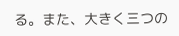る。また、大きく三つの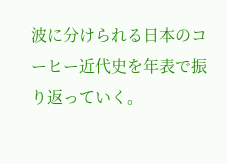波に分けられる日本のコーヒー近代史を年表で振り返っていく。